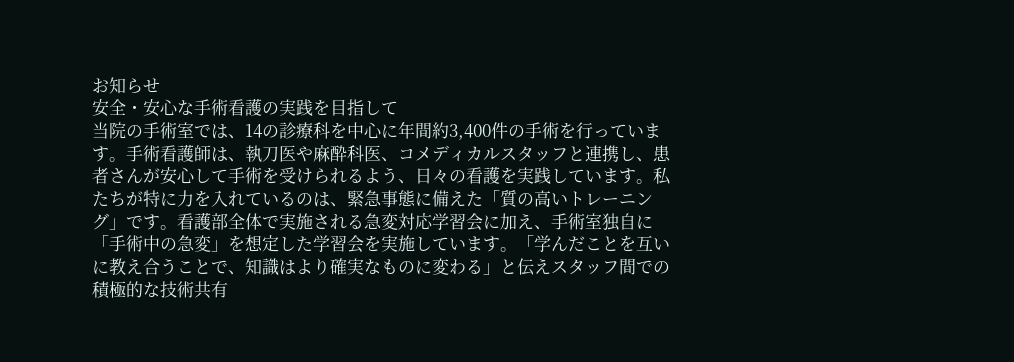お知らせ
安全・安心な手術看護の実践を目指して
当院の手術室では、14の診療科を中心に年間約3,400件の手術を行っています。手術看護師は、執刀医や麻酔科医、コメディカルスタッフと連携し、患者さんが安心して手術を受けられるよう、日々の看護を実践しています。私たちが特に力を入れているのは、緊急事態に備えた「質の高いトレーニング」です。看護部全体で実施される急変対応学習会に加え、手術室独自に「手術中の急変」を想定した学習会を実施しています。「学んだことを互いに教え合うことで、知識はより確実なものに変わる」と伝えスタッフ間での積極的な技術共有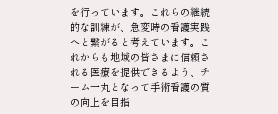を行っています。これらの継続的な訓練が、急変時の看護実践へと繋がると考えています。これからも地域の皆さまに信頼される医療を提供できるよう、チーム一丸となって手術看護の質の向上を目指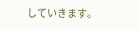していきます。